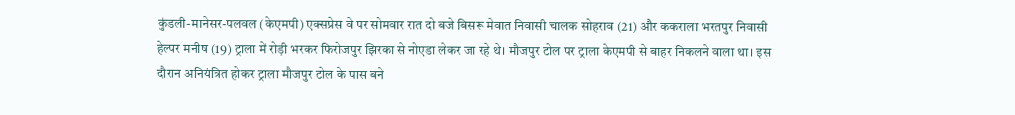कुंडली-मानेसर-पलवल (केएमपी) एक्सप्रेस वे पर सोमवार रात दो बजे बिसरू मेवात निवासी चालक सोहराव (21) और ककराला भरतपुर निवासी हेल्पर मनीष (19) ट्राला में रोड़ी भरकर फिरोजपुर झिरका से नोएडा लेकर जा रहे थे। मौजपुर टोल पर ट्राला केएमपी से बाहर निकलने वाला था। इस दौरान अनियंत्रित होकर ट्राला मौजपुर टोल के पास बने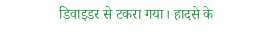डिवाइडर से टकरा गया। हादसे के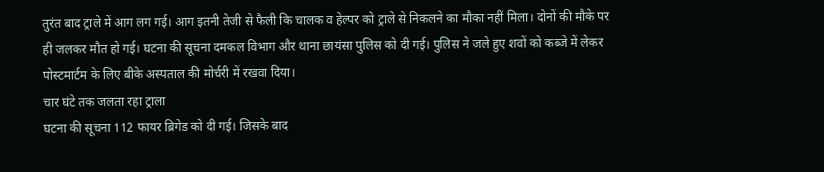तुरंत बाद ट्राले में आग लग गई। आग इतनी तेजी से फैली कि चालक व हेल्पर को ट्राले से निकलने का मौका नहीं मिला। दोनों की मौके पर ही जलकर मौत हो गई। घटना की सूचना दमकल विभाग और थाना छायंसा पुलिस को दी गई। पुलिस ने जले हुए शवों को कब्जे में लेकर पोस्टमार्टम के लिए बीके अस्पताल की मोर्चरी में रखवा दिया।
चार घंटे तक जलता रहा ट्राला
घटना की सूचना 112 फायर ब्रिगेड को दी गई। जिसके बाद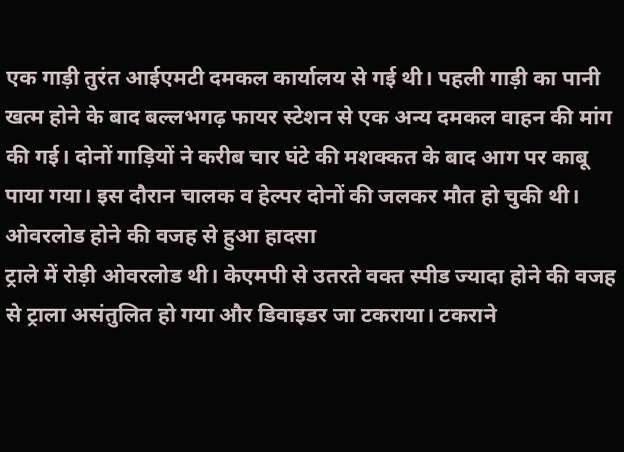एक गाड़ी तुरंत आईएमटी दमकल कार्यालय से गई थी। पहली गाड़ी का पानी खत्म होने के बाद बल्लभगढ़ फायर स्टेशन से एक अन्य दमकल वाहन की मांग की गई। दोनों गाड़ियों ने करीब चार घंटे की मशक्कत के बाद आग पर काबू पाया गया। इस दौरान चालक व हेल्पर दोनों की जलकर मौत हो चुकी थी।
ओवरलोड होने की वजह से हुआ हादसा
ट्राले में रोड़ी ओवरलोड थी। केएमपी से उतरते वक्त स्पीड ज्यादा होने की वजह से ट्राला असंतुलित हो गया और डिवाइडर जा टकराया। टकराने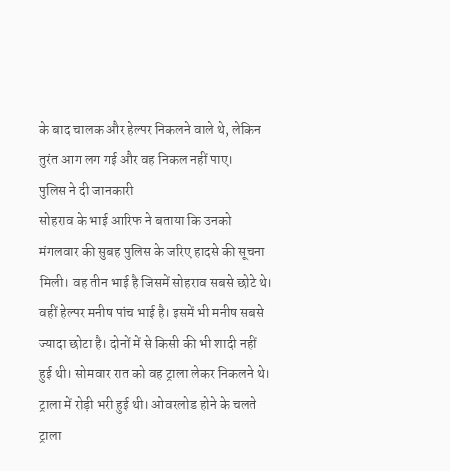के बाद चालक और हेल्पर निकलने वाले थे, लेकिन तुरंत आग लग गई और वह निकल नहीं पाए।
पुलिस ने दी जानकारी
सोहराव के भाई आरिफ ने बताया कि उनको मंगलवार की सुबह पुलिस के जरिए हादसे की सूचना मिली। वह तीन भाई है जिसमें सोहराव सबसे छोटे थे। वहीं हेल्पर मनीष पांच भाई है। इसमें भी मनीष सबसे ज्यादा छोटा है। दोनों में से किसी की भी शादी नहीं हुई थी। सोमवार रात को वह ट्राला लेकर निकलने थे।
ट्राला में रोड़ी भरी हुई थी। ओवरलोड होने के चलते ट्राला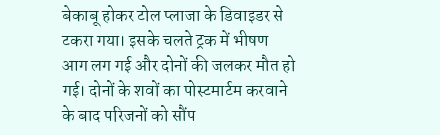बेकाबू होकर टोल प्लाजा के डिवाइडर से टकरा गया। इसके चलते ट्रक में भीषण आग लग गई और दोनों की जलकर मौत हो गई। दोनों के शवों का पोस्टमार्टम करवाने के बाद परिजनों को सौंप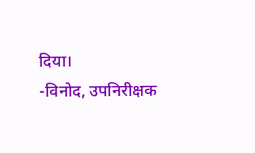दिया।
-विनोद, उपनिरीक्षक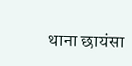थाना छायंसा